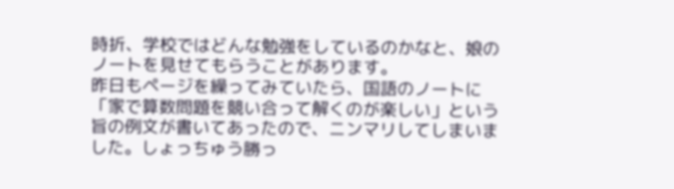時折、学校ではどんな勉強をしているのかなと、娘のノートを見せてもらうことがあります。
昨日もページを繰ってみていたら、国語のノートに「家で算数問題を競い合って解くのが楽しい」という旨の例文が書いてあったので、ニンマリしてしまいました。しょっちゅう勝っ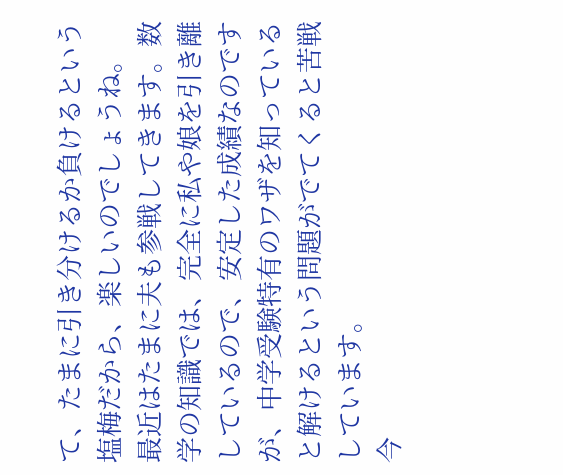て、たまに引き分けるか負けるという塩梅だから、楽しいのでしょうね。
最近はたまに夫も参戦してきます。数学の知識では、完全に私や娘を引き離しているので、安定した成績なのですが、中学受験特有のワザを知っていると解けるという問題がでてくると苦戦しています。
今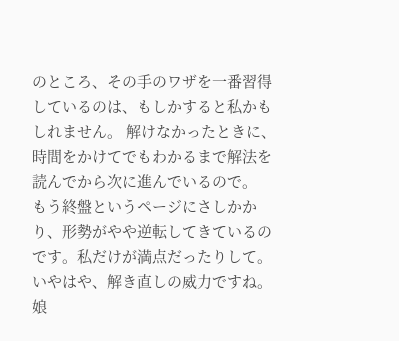のところ、その手のワザを一番習得しているのは、もしかすると私かもしれません。 解けなかったときに、時間をかけてでもわかるまで解法を読んでから次に進んでいるので。
もう終盤というページにさしかかり、形勢がやや逆転してきているのです。私だけが満点だったりして。
いやはや、解き直しの威力ですね。
娘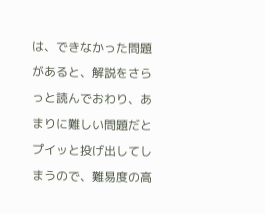は、できなかった問題があると、解説をさらっと読んでおわり、あまりに難しい問題だとプイッと投げ出してしまうので、難易度の高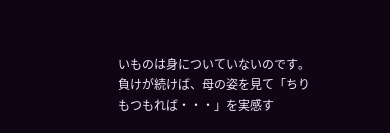いものは身についていないのです。
負けが続けば、母の姿を見て「ちりもつもれば・・・」を実感す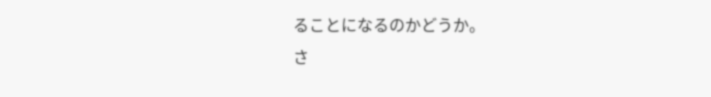ることになるのかどうか。
さ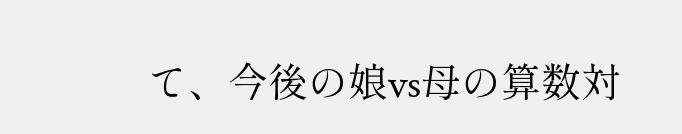て、今後の娘vs母の算数対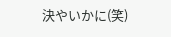決やいかに(笑)